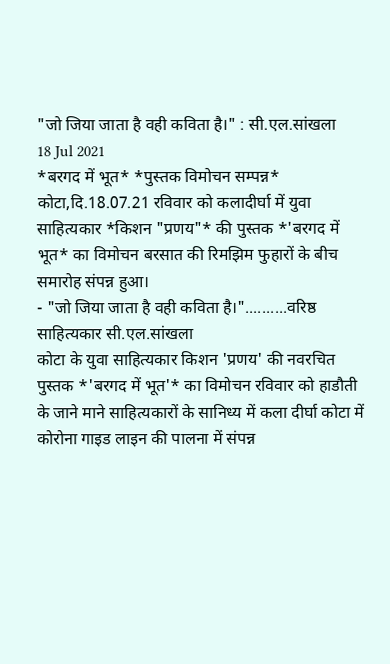"जो जिया जाता है वही कविता है।" : सी.एल.सांखला
18 Jul 2021
*बरगद में भूत* *पुस्तक विमोचन सम्पन्न*
कोटा,दि.18.07.21 रविवार को कलादीर्घा में युवा साहित्यकार *किशन "प्रणय"* की पुस्तक *'बरगद में भूत* का विमोचन बरसात की रिमझिम फुहारों के बीच समारोह संपन्न हुआ।
- "जो जिया जाता है वही कविता है।"..........वरिष्ठ साहित्यकार सी.एल.सांखला
कोटा के युवा साहित्यकार किशन 'प्रणय' की नवरचित पुस्तक *'बरगद में भूत'* का विमोचन रविवार को हाडौती के जाने माने साहित्यकारों के सानिध्य में कला दीर्घा कोटा में कोरोना गाइड लाइन की पालना में संपन्न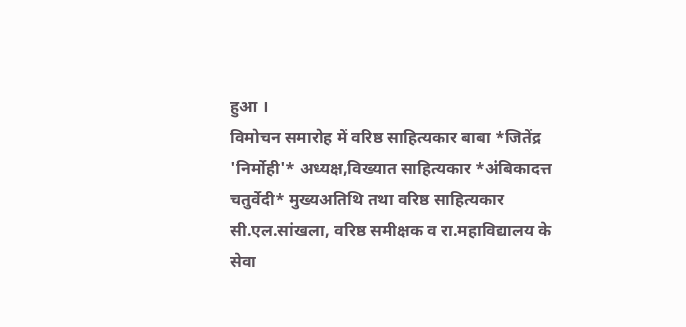हुआ ।
विमोचन समारोह में वरिष्ठ साहित्यकार बाबा *जितेंद्र 'निर्मोही'* अध्यक्ष,विख्यात साहित्यकार *अंबिकादत्त चतुर्वेदी* मुख्यअतिथि तथा वरिष्ठ साहित्यकार सी.एल.सांखला, वरिष्ठ समीक्षक व रा.महाविद्यालय के सेवा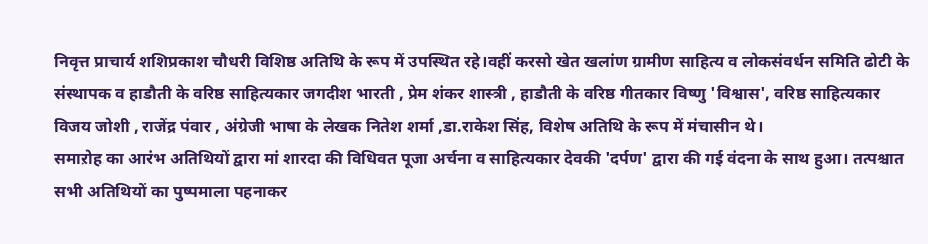निवृत्त प्राचार्य शशिप्रकाश चौधरी विशिष्ठ अतिथि के रूप में उपस्थित रहे।वहीं करसो खेत खलांण ग्रामीण साहित्य व लोकसंवर्धन समिति ढोटी के संस्थापक व हाडौती के वरिष्ठ साहित्यकार जगदीश भारती , प्रेम शंकर शास्त्री , हाडौती के वरिष्ठ गीतकार विष्णु 'विश्वास', वरिष्ठ साहित्यकार विजय जोशी , राजेंद्र पंवार , अंग्रेजी भाषा के लेखक नितेश शर्मा ,डा.राकेश सिंह, विशेष अतिथि के रूप में मंचासीन थे।
समाऱोह का आरंभ अतिथियों द्वारा मां शारदा की विधिवत पूजा अर्चना व साहित्यकार देवकी 'दर्पण' द्वारा की गई वंदना के साथ हुआ। तत्पश्चात सभी अतिथियों का पुष्पमाला पहनाकर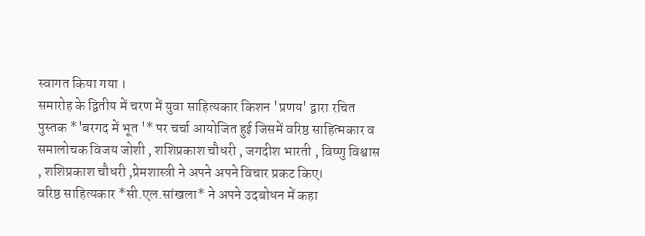स्वागत किया गया ।
समारोह के द्वितीय में चरण में युवा साहित्यकार किशन 'प्रणय' द्वारा रचित पुस्तक *'बरगद में भूत '* पर चर्चा आयोजित हुई जिसमें वरिष्ठ साहित्मकार व समालोचक विजय जोशी , शशिप्रकाश चौधरी , जगदीश भारती , विष्णु विश्वास , शशिप्रकाश चौधरी ,प्रेमशास्त्री ने अपने अपने विचार प्रकट किए।
वरिष्ठ साहित्यकार *सी.एल.सांखला* ने अपने उदबोधन में कहा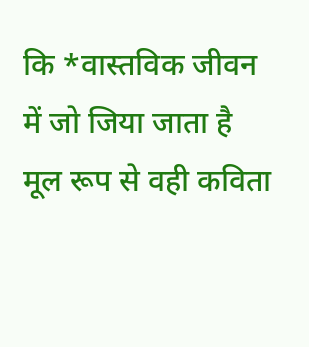कि *वास्तविक जीवन में जो जिया जाता है मूल रूप से वही कविता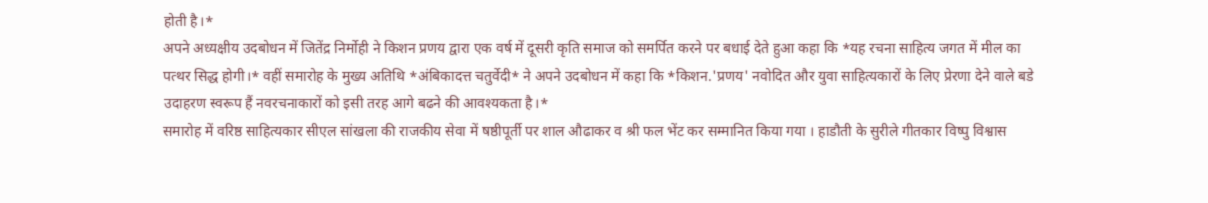होती है।*
अपने अध्यक्षीय उदबोधन में जितेंद्र निर्मोही ने किशन प्रणय द्वारा एक वर्ष में दूसरी कृति समाज को समर्पित करने पर बधाई देते हुआ कहा कि *यह रचना साहित्य जगत में मील का पत्थर सिद्ध होगी।* वहीं समारोह के मुख्य अतिथि *अंबिकादत्त चतुर्वेदी* ने अपने उदबोधन में कहा कि *किशन.'प्रणय' नवोदित और युवा साहित्यकारों के लिए प्रेरणा देने वाले बडे उदाहरण स्वरूप हैं नवरचनाकारों को इसी तरह आगे बढने की आवश्यकता है।*
समारोह में वरिष्ठ साहित्यकार सीएल सांखला की राजकीय सेवा में षष्ठीपूर्ती पर शाल औढाकर व श्री फल भेंट कर सम्मानित किया गया । हाडौती के सुरीले गीतकार विष्पु विश्वास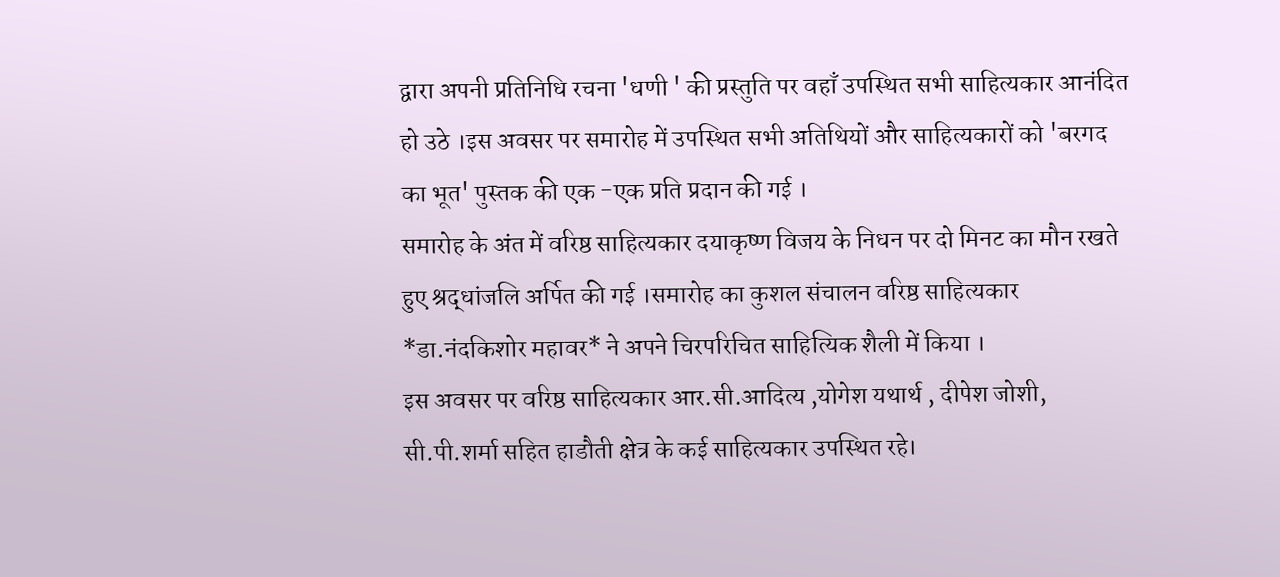द्वारा अपनी प्रतिनिधि रचना 'धणी ' की प्रस्तुति पर वहाँ उपस्थित सभी साहित्यकार आनंदित हो उठे ।इस अवसर पर समारोह में उपस्थित सभी अतिथियों और साहित्यकारों को 'बरगद का भूत' पुस्तक की एक -एक प्रति प्रदान की गई ।
समारोह के अंत में वरिष्ठ साहित्यकार दयाकृष्ण विजय के निधन पर दो मिनट का मौन रखते हुए श्रद्धांजलि अर्पित की गई ।समारोह का कुशल संचालन वरिष्ठ साहित्यकार *डा.नंदकिशोर महावर* ने अपने चिरपरिचित साहित्यिक शैली में किया ।
इस अवसर पर वरिष्ठ साहित्यकार आर.सी.आदित्य ,योगेश यथार्थ , दीपेश जोशी, सी.पी.शर्मा सहित हाडौती क्षेत्र के कई साहित्यकार उपस्थित रहे।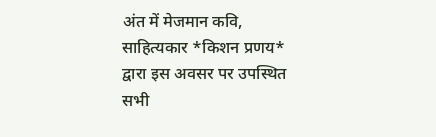अंत में मेजमान कवि, साहित्यकार *किशन प्रणय* द्वारा इस अवसर पर उपस्थित सभी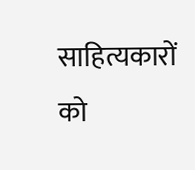साहित्यकारों को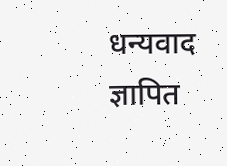धन्यवाद ज्ञापित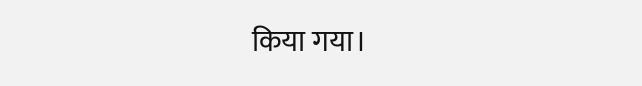किया गया।